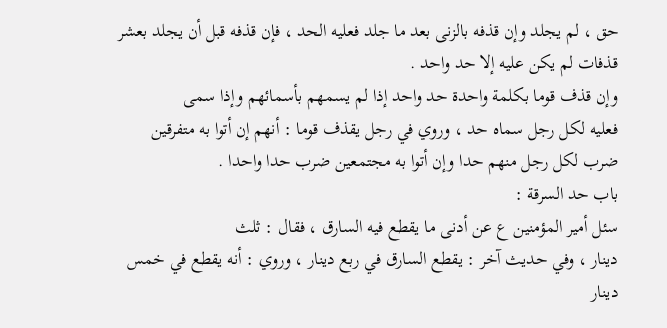حق ، لم يجلد وإن قذفه بالزنى بعد ما جلد فعليه الحد ، فإن قذفه قبل أن يجلد بعشر
قذفات لم يكن عليه إلا حد واحد .
وإن قذف قوما بكلمة واحدة حد واحد إذا لم يسمهم بأسمائهم وإذا سمى
فعليه لكل رجل سماه حد ، وروي في رجل يقذف قوما : أنهم إن أتوا به متفرقين
ضرب لكل رجل منهم حدا وإن أتوا به مجتمعين ضرب حدا واحدا .
باب حد السرقة :
سئل أمير المؤمنين ع عن أدنى ما يقطع فيه السارق ، فقال : ثلث
دينار ، وفي حديث آخر : يقطع السارق في ربع دينار ، وروي : أنه يقطع في خمس
دينار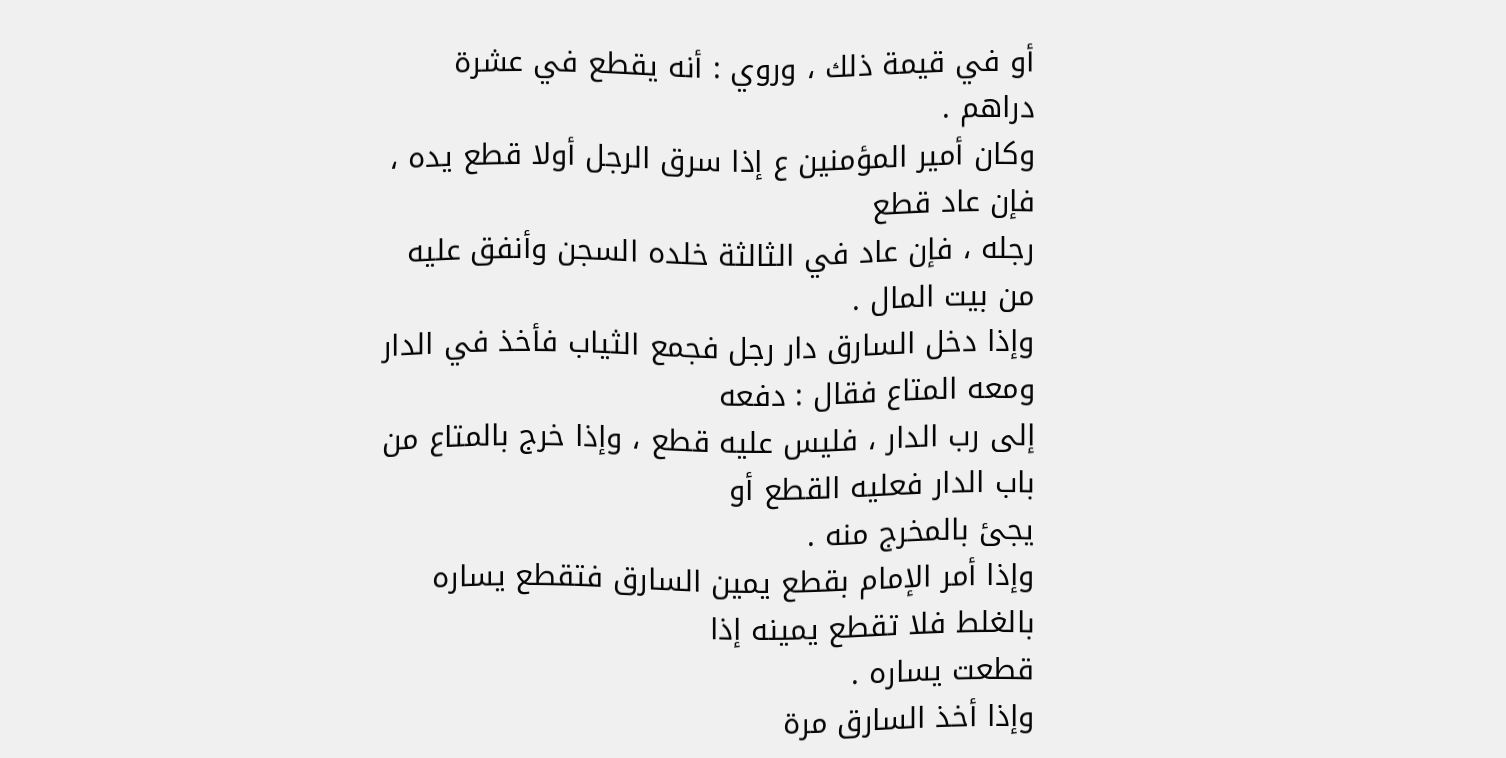أو في قيمة ذلك ، وروي : أنه يقطع في عشرة دراهم .
وكان أمير المؤمنين ع إذا سرق الرجل أولا قطع يده ، فإن عاد قطع
رجله ، فإن عاد في الثالثة خلده السجن وأنفق عليه من بيت المال .
وإذا دخل السارق دار رجل فجمع الثياب فأخذ في الدار ومعه المتاع فقال : دفعه
إلى رب الدار ، فليس عليه قطع ، وإذا خرج بالمتاع من باب الدار فعليه القطع أو
يجئ بالمخرج منه .
وإذا أمر الإمام بقطع يمين السارق فتقطع يساره بالغلط فلا تقطع يمينه إذا
قطعت يساره .
وإذا أخذ السارق مرة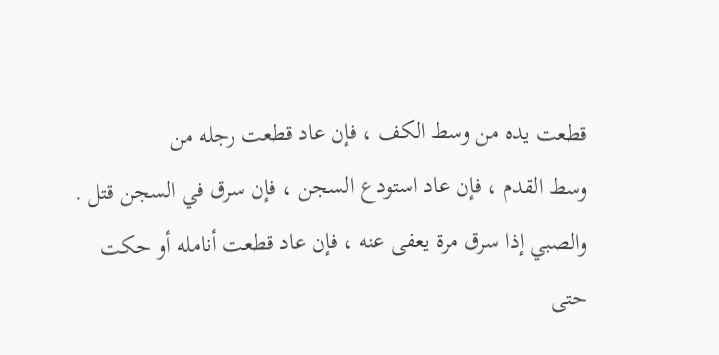قطعت يده من وسط الكف ، فإن عاد قطعت رجله من
وسط القدم ، فإن عاد استودع السجن ، فإن سرق في السجن قتل .
والصبي إذا سرق مرة يعفى عنه ، فإن عاد قطعت أنامله أو حكت حتى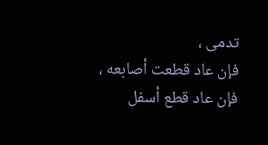تدمى ،
فإن عاد قطعت أصابعه ، فإن عاد قطع أسفل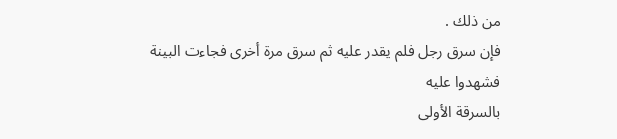من ذلك .
فإن سرق رجل فلم يقدر عليه ثم سرق مرة أخرى فجاءت البينة فشهدوا عليه
بالسرقة الأولى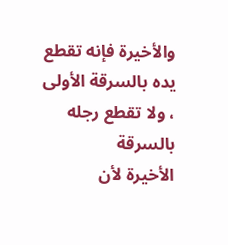والأخيرة فإنه تقطع يده بالسرقة الأولى ، ولا تقطع رجله بالسرقة
الأخيرة لأن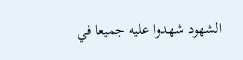الشهود شهدوا عليه جميعا في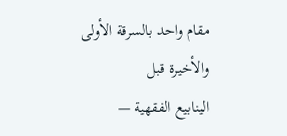مقام واحد بالسرقة الأولى والأخيرة قبل
الينابيع الفقهية —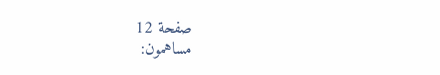صفحة 12
مساهمون: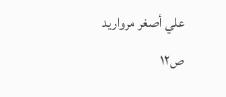علي أصغر مرواريد
ص١٢